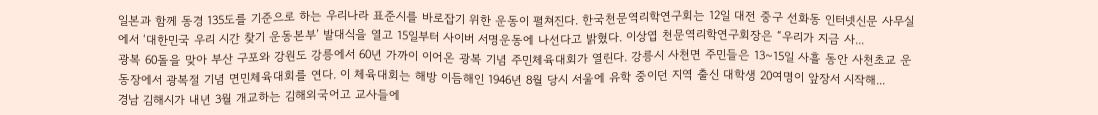일본과 함께 동경 135도를 기준으로 하는 우리나라 표준시를 바로잡기 위한 운동이 펼쳐진다. 한국천문역리학연구회는 12일 대전 중구 선화동 인터넷신문 사무실에서 ‘대한민국 우리 시간 찾기 운동본부’ 발대식을 열고 15일부터 사이버 서명운동에 나선다고 밝혔다. 이상엽 천문역리학연구회장은 “우리가 지금 사...
광복 60돌을 맞아 부산 구포와 강원도 강릉에서 60년 가까이 이어온 광복 기념 주민체육대회가 열린다. 강릉시 사천면 주민들은 13~15일 사흘 동안 사천초교 운동장에서 광복절 기념 면민체육대회를 연다. 이 체육대회는 해방 이듬해인 1946년 8월 당시 서울에 유학 중이던 지역 출신 대학생 20여명이 앞장서 시작해...
경남 김해시가 내년 3월 개교하는 김해외국어고 교사들에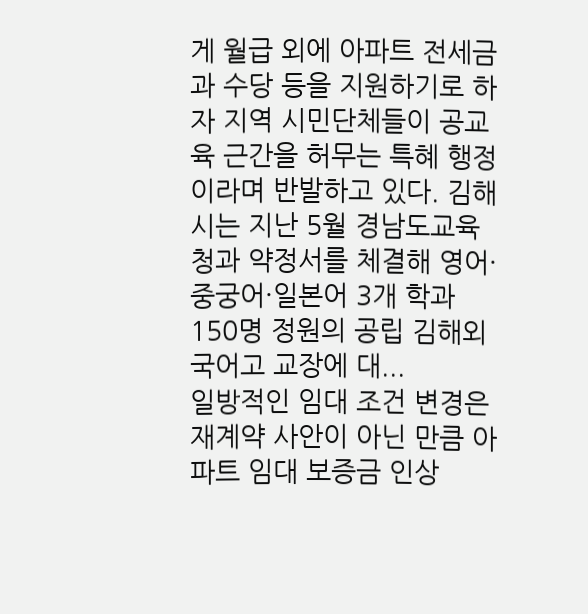게 월급 외에 아파트 전세금과 수당 등을 지원하기로 하자 지역 시민단체들이 공교육 근간을 허무는 특혜 행정이라며 반발하고 있다. 김해시는 지난 5월 경남도교육청과 약정서를 체결해 영어·중궁어·일본어 3개 학과 150명 정원의 공립 김해외국어고 교장에 대...
일방적인 임대 조건 변경은 재계약 사안이 아닌 만큼 아파트 임대 보증금 인상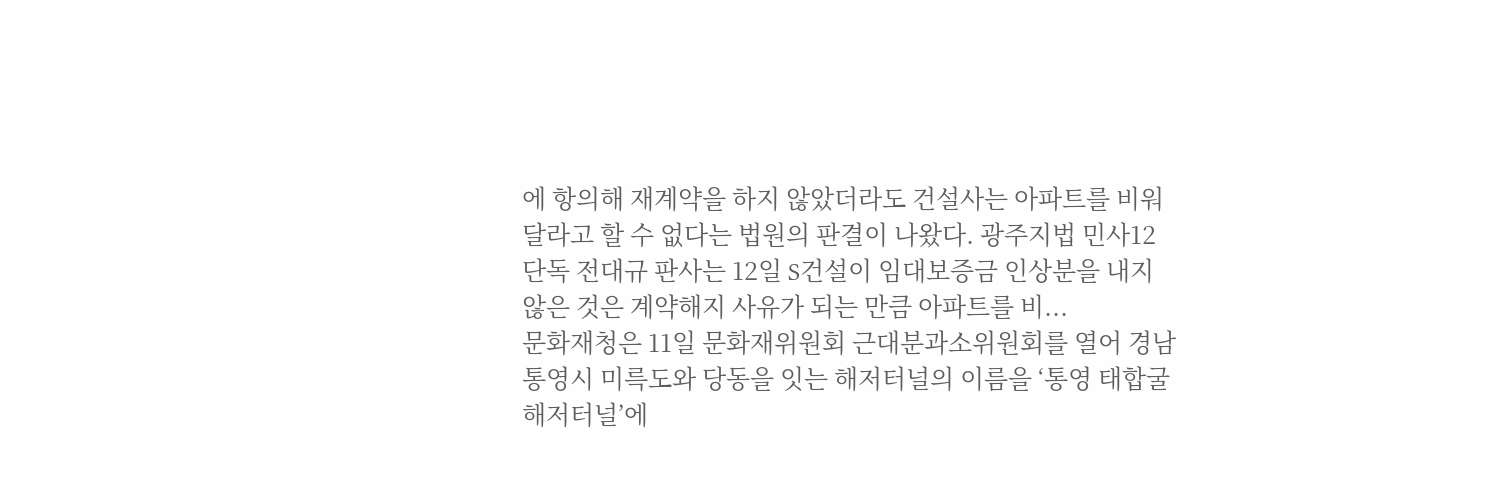에 항의해 재계약을 하지 않았더라도 건설사는 아파트를 비워달라고 할 수 없다는 법원의 판결이 나왔다. 광주지법 민사12단독 전대규 판사는 12일 S건설이 임대보증금 인상분을 내지 않은 것은 계약해지 사유가 되는 만큼 아파트를 비...
문화재청은 11일 문화재위원회 근대분과소위원회를 열어 경남 통영시 미륵도와 당동을 잇는 해저터널의 이름을 ‘통영 태합굴 해저터널’에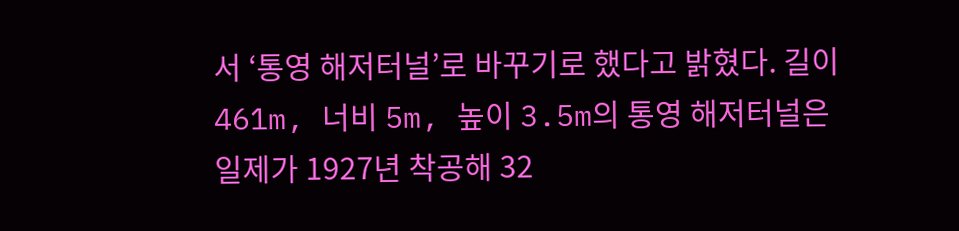서 ‘통영 해저터널’로 바꾸기로 했다고 밝혔다. 길이 461m, 너비 5m, 높이 3.5m의 통영 해저터널은 일제가 1927년 착공해 32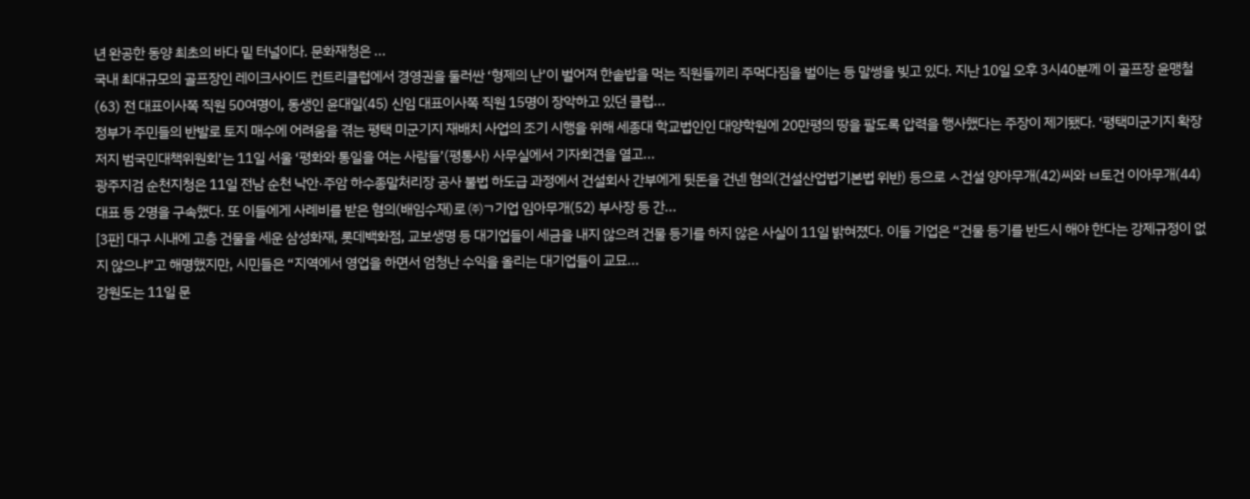년 완공한 동양 최초의 바다 밑 터널이다. 문화재청은 ...
국내 최대규모의 골프장인 레이크사이드 컨트리클럽에서 경영권을 둘러싼 ‘형제의 난’이 벌어져 한솥밥을 먹는 직원들끼리 주먹다짐을 벌이는 등 말썽을 빚고 있다. 지난 10일 오후 3시40분께 이 골프장 윤맹철(63) 전 대표이사쪽 직원 50여명이, 동생인 윤대일(45) 신임 대표이사쪽 직원 15명이 장악하고 있던 클럽...
정부가 주민들의 반발로 토지 매수에 어려움을 겪는 평택 미군기지 재배치 사업의 조기 시행을 위해 세종대 학교법인인 대양학원에 20만평의 땅을 팔도록 압력을 행사했다는 주장이 제기됐다. ‘평택미군기지 확장저지 범국민대책위원회’는 11일 서울 ‘평화와 통일을 여는 사람들’(평통사) 사무실에서 기자회견을 열고...
광주지검 순천지청은 11일 전남 순천 낙안·주암 하수종말처리장 공사 불법 하도급 과정에서 건설회사 간부에게 뒷돈을 건넨 혐의(건설산업법기본법 위반) 등으로 ㅅ건설 양아무개(42)씨와 ㅂ토건 이아무개(44) 대표 등 2명을 구속했다. 또 이들에게 사례비를 받은 혐의(배임수재)로 ㈜ㄱ기업 임아무개(52) 부사장 등 간...
[3판] 대구 시내에 고층 건물을 세운 삼성화재, 롯데백화점, 교보생명 등 대기업들이 세금을 내지 않으려 건물 등기를 하지 않은 사실이 11일 밝혀졌다. 이들 기업은 “건물 등기를 반드시 해야 한다는 강제규정이 없지 않으냐”고 해명했지만, 시민들은 “지역에서 영업을 하면서 엄청난 수익을 올리는 대기업들이 교묘...
강원도는 11일 문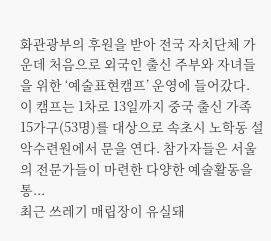화관광부의 후원을 받아 전국 자치단체 가운데 처음으로 외국인 출신 주부와 자녀들을 위한 ‘예술표현캠프’ 운영에 들어갔다. 이 캠프는 1차로 13일까지 중국 출신 가족 15가구(53명)를 대상으로 속초시 노학동 설악수련원에서 문을 연다. 참가자들은 서울의 전문가들이 마련한 다양한 예술활동을 통...
최근 쓰레기 매립장이 유실돼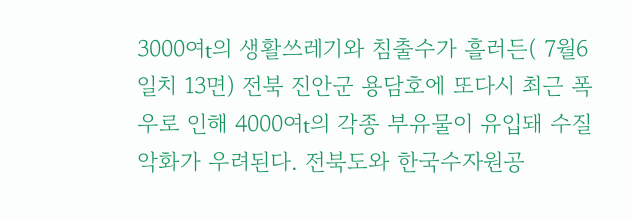3000여t의 생활쓰레기와 침출수가 흘러든( 7월6일치 13면) 전북 진안군 용담호에 또다시 최근 폭우로 인해 4000여t의 각종 부유물이 유입돼 수질악화가 우려된다. 전북도와 한국수자원공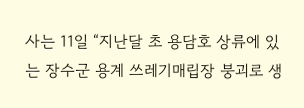사는 11일 “지난달 초 용담호 상류에 있는 장수군 용계 쓰레기매립장 붕괴로 생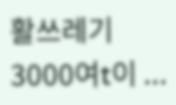활쓰레기 3000여t이 ...